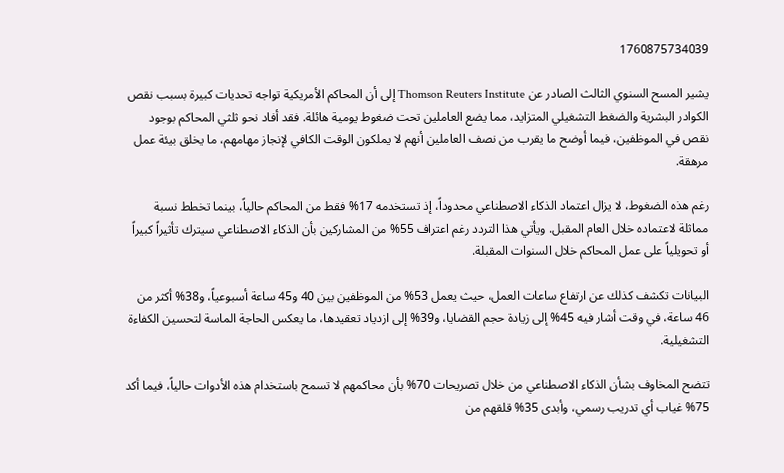1760875734039

يشير المسح السنوي الثالث الصادر عن Thomson Reuters Institute إلى أن المحاكم الأمريكية تواجه تحديات كبيرة بسبب نقص الكوادر البشرية والضغط التشغيلي المتزايد، مما يضع العاملين تحت ضغوط يومية هائلة. فقد أفاد نحو ثلثي المحاكم بوجود نقص في الموظفين، فيما أوضح ما يقرب من نصف العاملين أنهم لا يملكون الوقت الكافي لإنجاز مهامهم، ما يخلق بيئة عمل مرهقة.

رغم هذه الضغوط، لا يزال اعتماد الذكاء الاصطناعي محدوداً، إذ تستخدمه 17% فقط من المحاكم حالياً، بينما تخطط نسبة مماثلة لاعتماده خلال العام المقبل. ويأتي هذا التردد رغم اعتراف 55% من المشاركين بأن الذكاء الاصطناعي سيترك تأثيراً كبيراً أو تحويلياً على عمل المحاكم خلال السنوات المقبلة.

البيانات تكشف كذلك عن ارتفاع ساعات العمل، حيث يعمل 53% من الموظفين بين 40 و45 ساعة أسبوعياً، و38% أكثر من 46 ساعة، في وقت أشار فيه 45% إلى زيادة حجم القضايا، و39% إلى ازدياد تعقيدها، ما يعكس الحاجة الماسة لتحسين الكفاءة التشغيلية.

تتضح المخاوف بشأن الذكاء الاصطناعي من خلال تصريحات 70% بأن محاكمهم لا تسمح باستخدام هذه الأدوات حالياً، فيما أكد 75% غياب أي تدريب رسمي، وأبدى 35% قلقهم من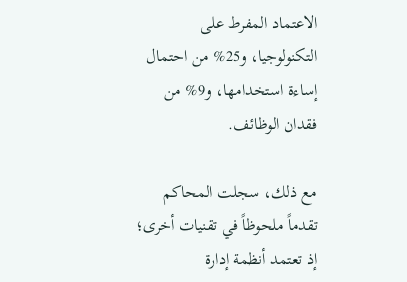الاعتماد المفرط على التكنولوجيا، و25% من احتمال إساءة استخدامها، و9% من فقدان الوظائف.

مع ذلك، سجلت المحاكم تقدماً ملحوظاً في تقنيات أخرى؛ إذ تعتمد أنظمة إدارة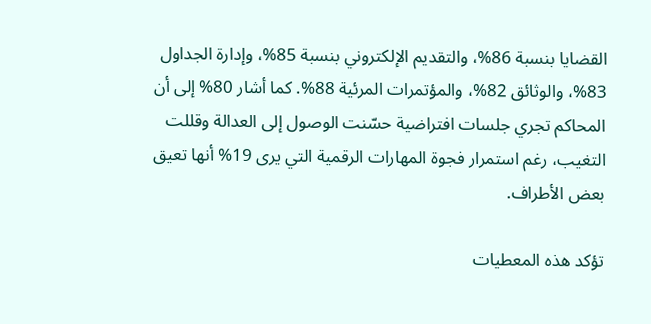القضايا بنسبة 86%، والتقديم الإلكتروني بنسبة 85%، وإدارة الجداول 83%، والوثائق 82%، والمؤتمرات المرئية 88%. كما أشار 80% إلى أن المحاكم تجري جلسات افتراضية حسّنت الوصول إلى العدالة وقللت التغيب، رغم استمرار فجوة المهارات الرقمية التي يرى 19% أنها تعيق بعض الأطراف.

تؤكد هذه المعطيات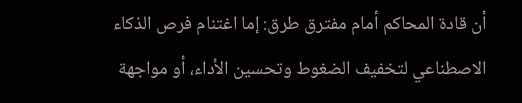أن قادة المحاكم أمام مفترق طرق: إما اغتنام فرص الذكاء الاصطناعي لتخفيف الضغوط وتحسين الأداء، أو مواجهة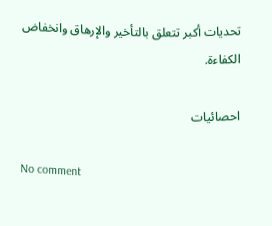تحديات أكبر تتعلق بالتأخير والإرهاق وانخفاض الكفاءة.

احصائيات

No comment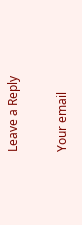Leave a Reply

Your email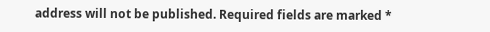address will not be published. Required fields are marked *